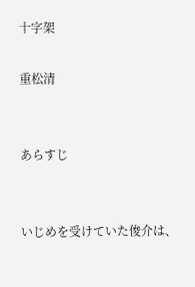十字架

重松清


あらすじ


いじめを受けていた俊介は、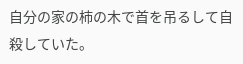自分の家の柿の木で首を吊るして自殺していた。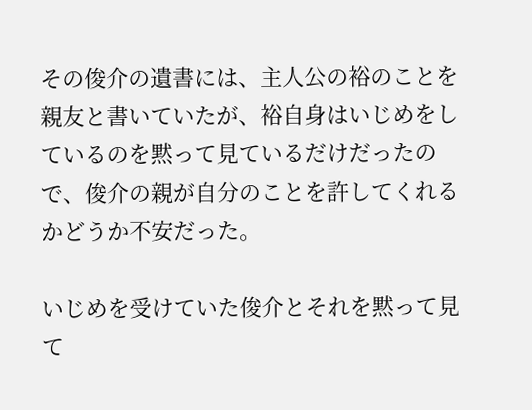その俊介の遺書には、主人公の裕のことを親友と書いていたが、裕自身はいじめをしているのを黙って見ているだけだったので、俊介の親が自分のことを許してくれるかどうか不安だった。

いじめを受けていた俊介とそれを黙って見て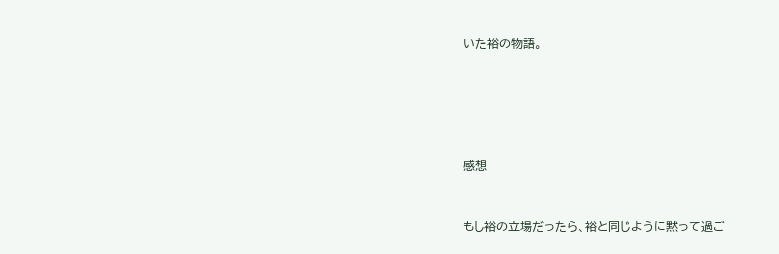いた裕の物語。





感想


もし裕の立場だったら、裕と同じように黙って過ご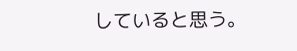していると思う。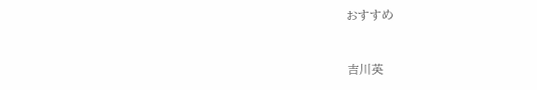おすすめ


吉川英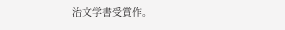治文学書受賞作。